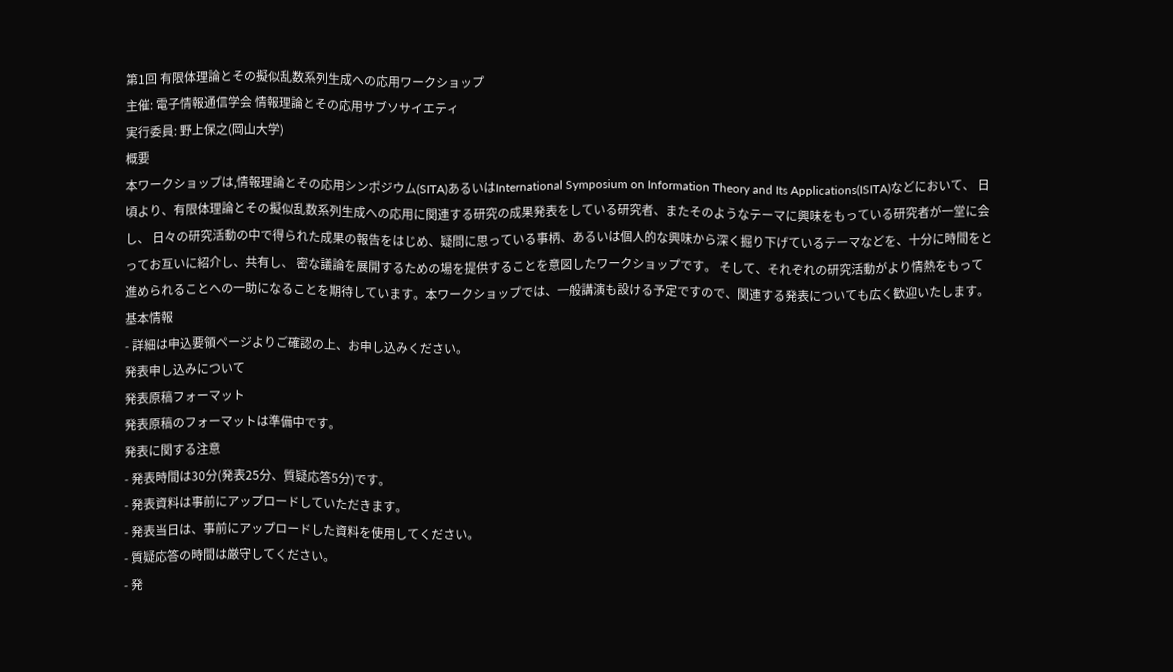第1回 有限体理論とその擬似乱数系列生成への応用ワークショップ
主催: 電子情報通信学会 情報理論とその応用サブソサイエティ
実行委員: 野上保之(岡山大学)
概要
本ワークショップは,情報理論とその応用シンポジウム(SITA)あるいはInternational Symposium on Information Theory and Its Applications(ISITA)などにおいて、 日頃より、有限体理論とその擬似乱数系列生成への応用に関連する研究の成果発表をしている研究者、またそのようなテーマに興味をもっている研究者が一堂に会し、 日々の研究活動の中で得られた成果の報告をはじめ、疑問に思っている事柄、あるいは個人的な興味から深く掘り下げているテーマなどを、十分に時間をとってお互いに紹介し、共有し、 密な議論を展開するための場を提供することを意図したワークショップです。 そして、それぞれの研究活動がより情熱をもって進められることへの一助になることを期待しています。本ワークショップでは、一般講演も設ける予定ですので、関連する発表についても広く歓迎いたします。
基本情報
- 詳細は申込要領ページよりご確認の上、お申し込みください。
発表申し込みについて
発表原稿フォーマット
発表原稿のフォーマットは準備中です。
発表に関する注意
- 発表時間は30分(発表25分、質疑応答5分)です。
- 発表資料は事前にアップロードしていただきます。
- 発表当日は、事前にアップロードした資料を使用してください。
- 質疑応答の時間は厳守してください。
- 発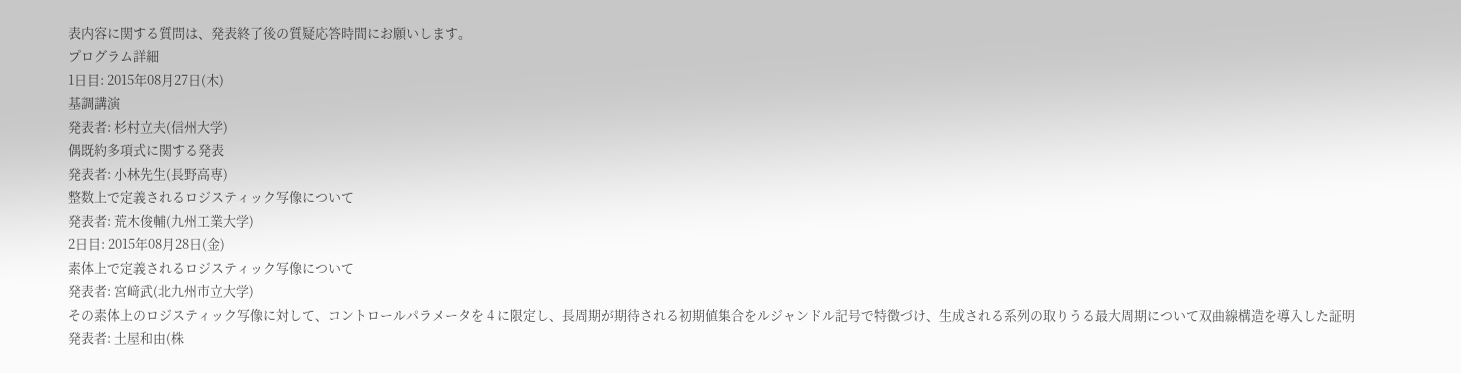表内容に関する質問は、発表終了後の質疑応答時間にお願いします。
プログラム詳細
1日目: 2015年08月27日(木)
基調講演
発表者: 杉村立夫(信州大学)
偶既約多項式に関する発表
発表者: 小林先生(長野高専)
整数上で定義されるロジスティック写像について
発表者: 荒木俊輔(九州工業大学)
2日目: 2015年08月28日(金)
素体上で定義されるロジスティック写像について
発表者: 宮﨑武(北九州市立大学)
その素体上のロジスティック写像に対して、コントロールパラメータを 4 に限定し、長周期が期待される初期値集合をルジャンドル記号で特徴づけ、生成される系列の取りうる最大周期について双曲線構造を導入した証明
発表者: 土屋和由(株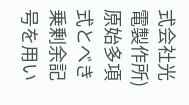式会社光電製作所)
原始多項式とべき乗剰余記号を用い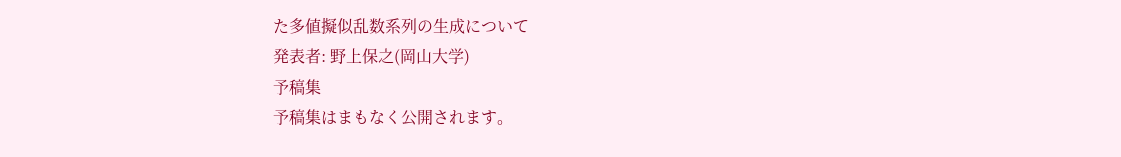た多値擬似乱数系列の生成について
発表者: 野上保之(岡山大学)
予稿集
予稿集はまもなく公開されます。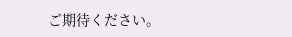ご期待ください。